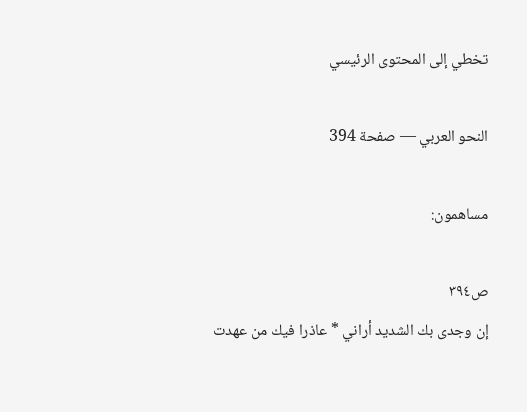تخطي إلى المحتوى الرئيسي

النحو العربي — صفحة 394

مساهمون:

ص٣٩٤
إن وجدى بك الشديد أراني * عاذرا فيك من عهدت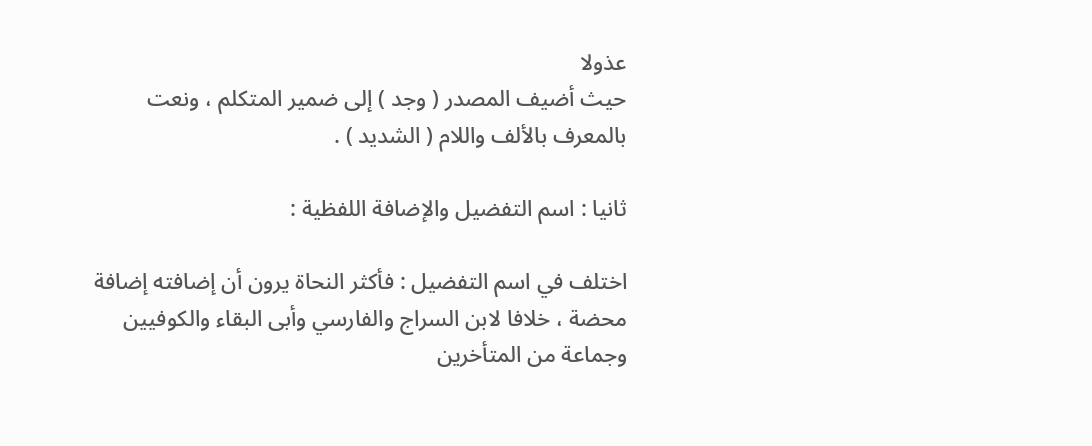عذولا
حيث أضيف المصدر ( وجد ) إلى ضمير المتكلم ، ونعت بالمعرف بالألف واللام ( الشديد ) .

ثانيا : اسم التفضيل والإضافة اللفظية :

اختلف في اسم التفضيل : فأكثر النحاة يرون أن إضافته إضافة محضة ، خلافا لابن السراج والفارسي وأبى البقاء والكوفيين وجماعة من المتأخرين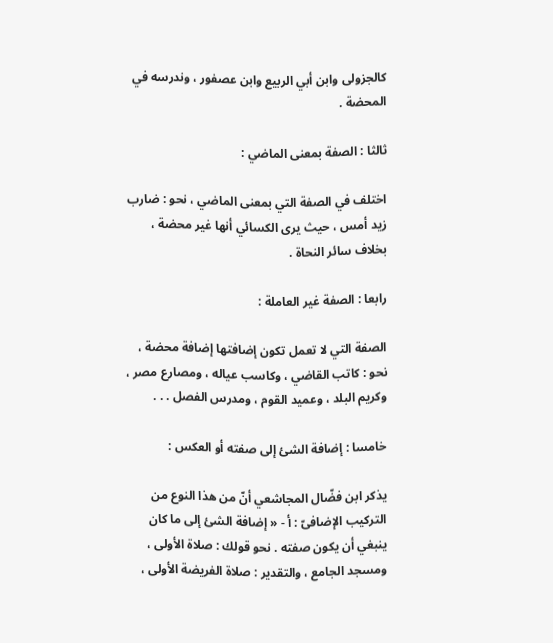كالجزولى وابن أبي الربيع وابن عصفور ، وندرسه في المحضة .

ثالثا : الصفة بمعنى الماضي :

اختلف في الصفة التي بمعنى الماضي ، نحو : ضارب زيد أمس ، حيث يرى الكسائي أنها غير محضة ، بخلاف سائر النحاة .

رابعا : الصفة غير العاملة :

الصفة التي لا تعمل تكون إضافتها إضافة محضة ، نحو : كاتب القاضي ، وكاسب عياله ، ومصارع مصر ، وكريم البلد ، وعميد القوم ، ومدرس الفصل . . .

خامسا : إضافة الشئ إلى صفته أو العكس :

يذكر ابن فضّال المجاشعي أنّ من هذا النوع من التركيب الإضافىّ : أ - « إضافة الشئ إلى ما كان ينبغي أن يكون صفته . نحو قولك : صلاة الأولى ، ومسجد الجامع ، والتقدير : صلاة الفريضة الأولى ،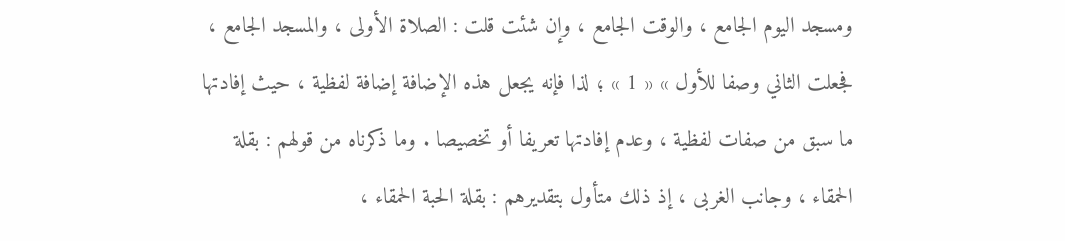ومسجد اليوم الجامع ، والوقت الجامع ، وإن شئت قلت : الصلاة الأولى ، والمسجد الجامع ، فجعلت الثاني وصفا للأول » « 1 » ؛ لذا فإنه يجعل هذه الإضافة إضافة لفظية ، حيث إفادتها ما سبق من صفات لفظية ، وعدم إفادتها تعريفا أو تخصيصا . وما ذكرناه من قولهم : بقلة الحمقاء ، وجانب الغربى ، إذ ذلك متأول بتقديرهم : بقلة الحبة الحمقاء ،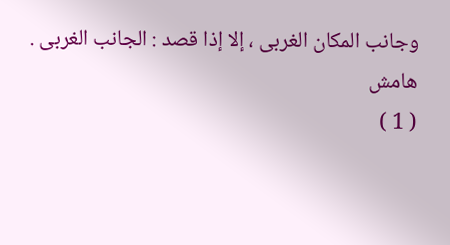وجانب المكان الغربى ، إلا إذا قصد : الجانب الغربى .
هامش
( 1 )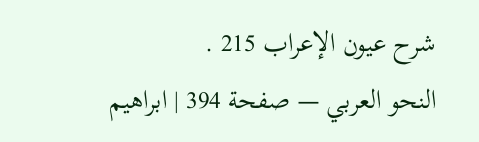شرح عيون الإعراب 215 .
النحو العربي — صفحة 394 | ابراهيم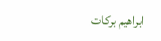ابراهيم بركات